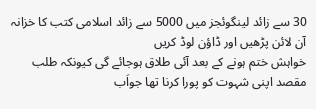30 سے زائد لینگوئجز میں 5000 سے زائد اسلامی کتب کا خزانہ آن لائن پڑھیں اور ڈاؤن لوڈ کریں
خواہش ختم ہونے کے بعد آئی طلاق ہوجائے گی کیونکہ طلب مقصد اپنی شہوت کو پورا کرنا تھا جواَب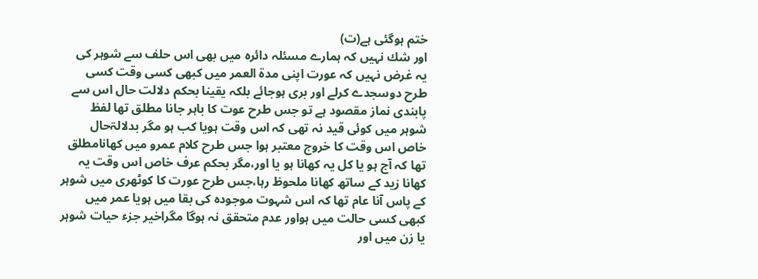ختم ہوگئی ہے(ت)
اور شك نہیں کہ ہمارے مسئلہ دائرہ میں بھی اس حلف سے شوہر کی یہ غرض نہیں کہ عورت اپنی مدۃ العمر میں کبھی کسی وقت کسی طرح دوسجدے کرلے اور بری ہوجائے بلکہ یقینا بحکم دلالت حال اس سے پابندی نماز مقصود ہے تو جس طرح عوت کا باہر جانا مطلق تھا لفظ شوہر میں کوئی قید نہ تھی کہ اس وقت ہویا کب ہو مگر بدلالۃحال خاص اس وقت کا خروج معتبر ہوا جس طرح کلام عمرو میں کھانامطلق تھا کہ آج ہو یا کل یہ کھانا ہو یا اور،مگر بحکم عرف خاص اس وقت یہ کھانا زید کے ساتھ کھانا ملحوظ رہا،جس طرح عورت کا کوٹھری میں شوہر کے پاس آنا عام تھا کہ اس شہوت موجودہ کی بقا میں ہویا عمر میں کبھی کسی حالت میں ہواور عدم متحقق نہ ہوگا مگراخیر جزء حیات شوہر یا زن میں اور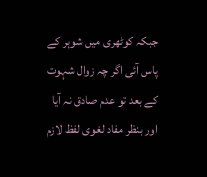جبکہ کوٹھری میں شوہر کے پاس آئی اگر چہ زوال شہوت کے بعد تو عدم صادق نہ آیا اور بنظر مفاد لغوی لفظ لازم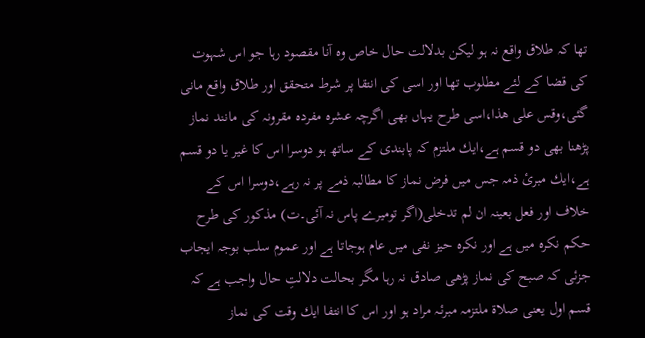تھا کہ طلاق واقع نہ ہو لیکن بدلالت حال خاص وہ آنا مقصود رہا جو اس شہوت کی قضا کے لئے مطلوب تھا اور اسی کی انتقا پر شرط متحقق اور طلاق واقع مانی گئی،وقس علی ھذا،اسی طرح یہاں بھی اگرچہ عشرہ مفردہ مقرونہ کی مانند نماز پڑھنا بھی دو قسم ہے،ایك ملتزم کہ پابندی کے ساتھ ہو دوسرا اس کا غیر یا دو قسم ہے،ایك مبرئ ذمہ جس میں فرض نماز کا مطالبہ ذمے پر نہ رہے،دوسرا اس کے خلاف اور فعل بعینہ ان لم تدخلی(اگر تومیرے پاس نہ آئی۔ت) مذکور کی طرح حکم نکرہ میں ہے اور نکرہ حیز نفی میں عام ہوجاتا ہے اور عموم سلب بوجہ ایجاب جزئی کہ صبح کی نماز پڑھی صادق نہ رہا مگر بحالت دلالتِ حال واجب ہے کہ قسم اول یعنی صلاۃ ملتزمہ مبرئـہ مراد ہو اور اس کا انتفا ایك وقت کی نماز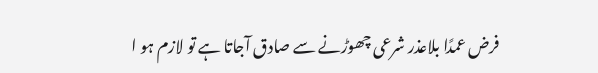فرض عمدًا بلاعذر شرعی چھوڑنے سے صادق آجاتا ہے تو لازم ہو ا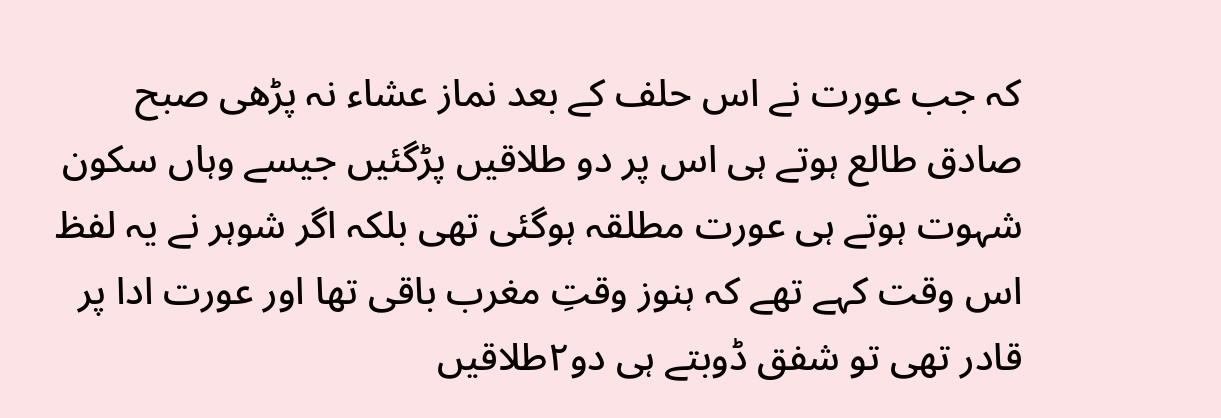کہ جب عورت نے اس حلف کے بعد نماز عشاء نہ پڑھی صبح صادق طالع ہوتے ہی اس پر دو طلاقیں پڑگئیں جیسے وہاں سکون شہوت ہوتے ہی عورت مطلقہ ہوگئی تھی بلکہ اگر شوہر نے یہ لفظ اس وقت کہے تھے کہ ہنوز وقتِ مغرب باقی تھا اور عورت ادا پر قادر تھی تو شفق ڈوبتے ہی دو٢طلاقیں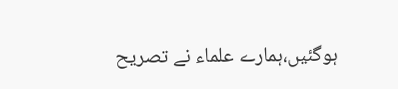ہوگئیں،ہمارے علماء نے تصریح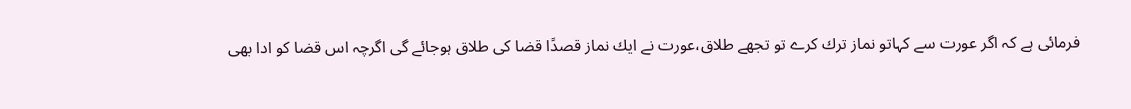فرمائی ہے کہ اگر عورت سے کہاتو نماز ترك کرے تو تجھے طلاق،عورت نے ایك نماز قصدًا قضا کی طلاق ہوجائے گی اگرچہ اس قضا کو ادا بھی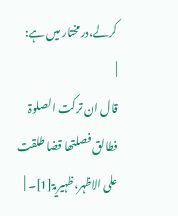کرلے،درمختار میں ہے:
|
قال ان ترکت الصلوۃ فطالق فصلتھا قضا طلقت علی الاظہر،ظہیریۃ[1]۔ |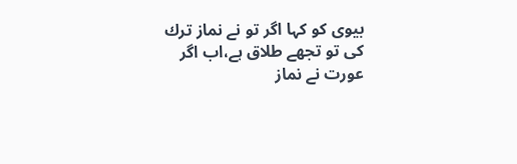بیوی کو کہا اگر تو نے نماز ترك کی تو تجھے طلاق ہے،اب اگر عورت نے نماز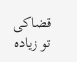قضاکی تو زیادہ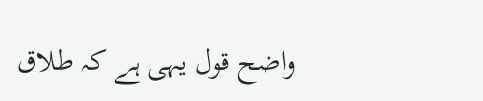واضح قول یہی ہے کہ طلاق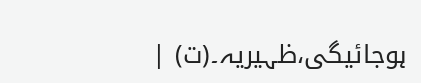ہوجائیگی،ظہیریہ۔(ت) |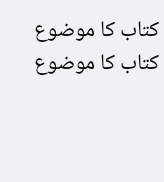کتاب کا موضوع
کتاب کا موضوع